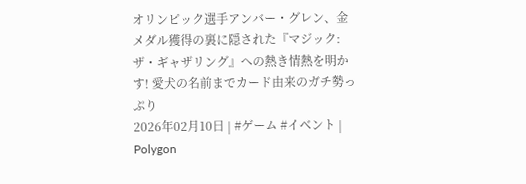オリンピック選手アンバー・グレン、金メダル獲得の裏に隠された『マジック:ザ・ギャザリング』への熱き情熱を明かす! 愛犬の名前までカード由来のガチ勢っぷり
2026年02月10日 | #ゲーム #イベント | Polygon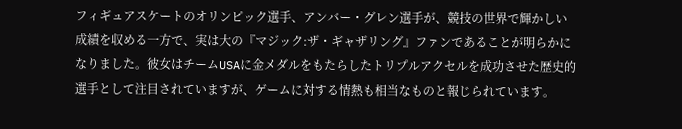フィギュアスケートのオリンピック選手、アンバー・グレン選手が、競技の世界で輝かしい成績を収める一方で、実は大の『マジック:ザ・ギャザリング』ファンであることが明らかになりました。彼女はチームUSAに金メダルをもたらしたトリプルアクセルを成功させた歴史的選手として注目されていますが、ゲームに対する情熱も相当なものと報じられています。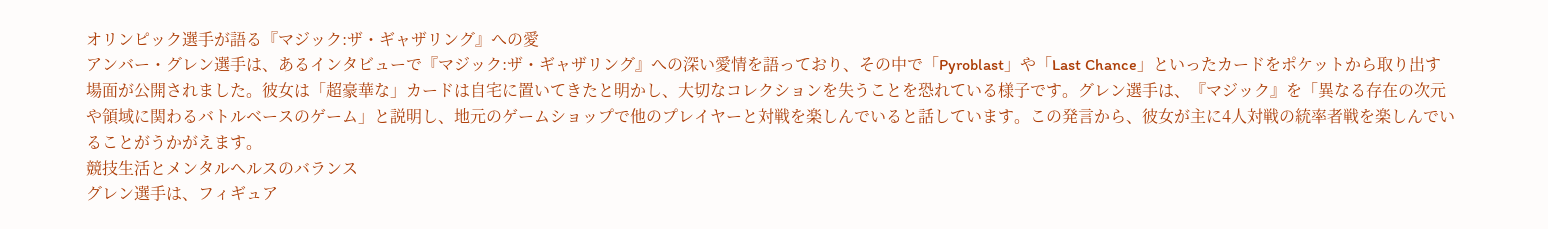オリンピック選手が語る『マジック:ザ・ギャザリング』への愛
アンバー・グレン選手は、あるインタビューで『マジック:ザ・ギャザリング』への深い愛情を語っており、その中で「Pyroblast」や「Last Chance」といったカードをポケットから取り出す場面が公開されました。彼女は「超豪華な」カードは自宅に置いてきたと明かし、大切なコレクションを失うことを恐れている様子です。グレン選手は、『マジック』を「異なる存在の次元や領域に関わるバトルベースのゲーム」と説明し、地元のゲームショップで他のプレイヤーと対戦を楽しんでいると話しています。この発言から、彼女が主に4人対戦の統率者戦を楽しんでいることがうかがえます。
競技生活とメンタルヘルスのバランス
グレン選手は、フィギュア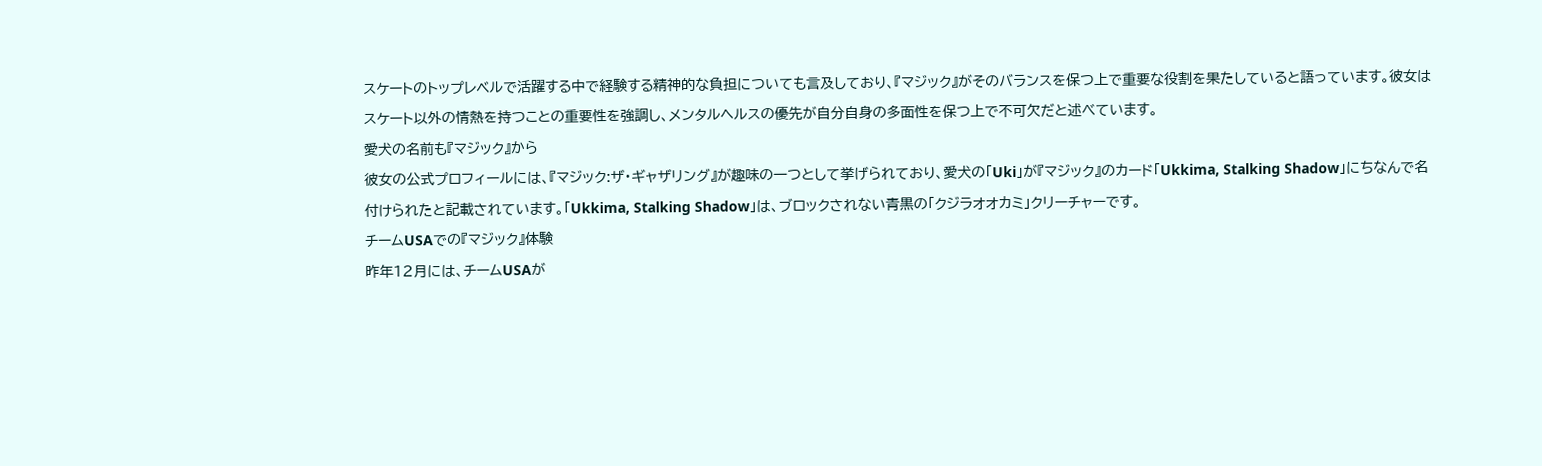スケートのトップレベルで活躍する中で経験する精神的な負担についても言及しており、『マジック』がそのバランスを保つ上で重要な役割を果たしていると語っています。彼女はスケート以外の情熱を持つことの重要性を強調し、メンタルヘルスの優先が自分自身の多面性を保つ上で不可欠だと述べています。
愛犬の名前も『マジック』から
彼女の公式プロフィールには、『マジック:ザ・ギャザリング』が趣味の一つとして挙げられており、愛犬の「Uki」が『マジック』のカード「Ukkima, Stalking Shadow」にちなんで名付けられたと記載されています。「Ukkima, Stalking Shadow」は、ブロックされない青黒の「クジラオオカミ」クリーチャーです。
チームUSAでの『マジック』体験
昨年12月には、チームUSAが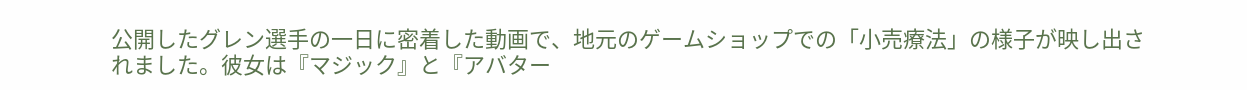公開したグレン選手の一日に密着した動画で、地元のゲームショップでの「小売療法」の様子が映し出されました。彼女は『マジック』と『アバター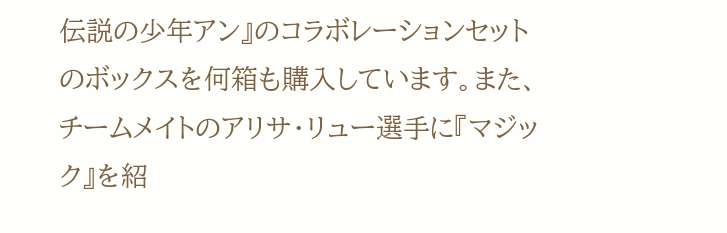伝説の少年アン』のコラボレーションセットのボックスを何箱も購入しています。また、チームメイトのアリサ・リュー選手に『マジック』を紹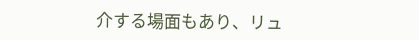介する場面もあり、リュ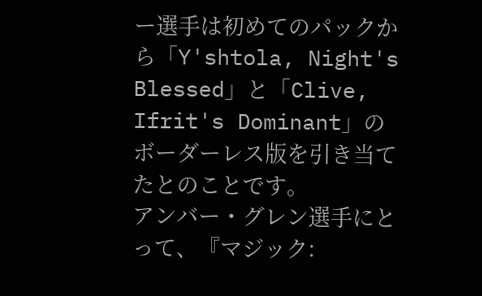ー選手は初めてのパックから「Y'shtola, Night's Blessed」と「Clive, Ifrit's Dominant」のボーダーレス版を引き当てたとのことです。
アンバー・グレン選手にとって、『マジック: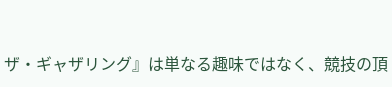ザ・ギャザリング』は単なる趣味ではなく、競技の頂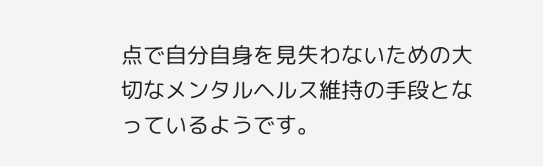点で自分自身を見失わないための大切なメンタルヘルス維持の手段となっているようです。